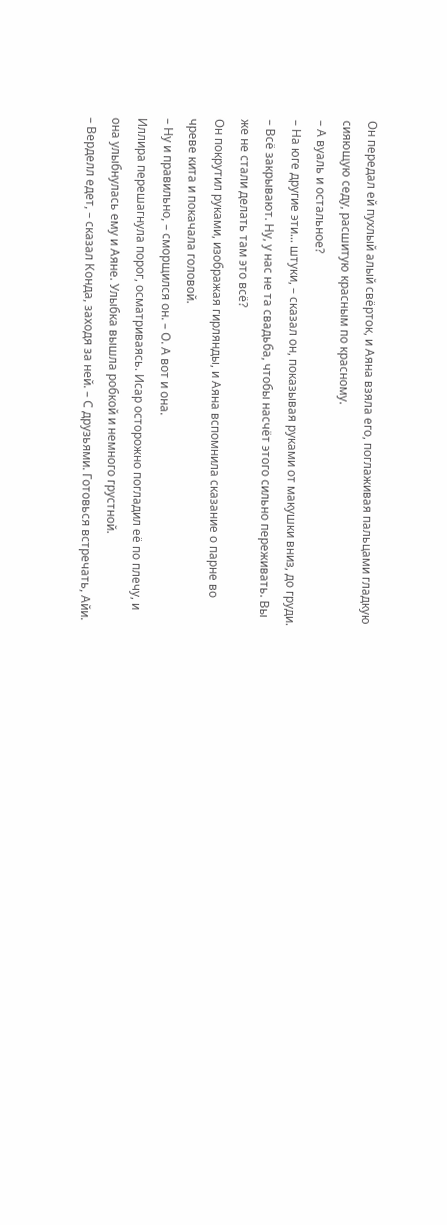Он передал ей пухлый алый свёрток, и Аяна взяла его, поглаживая пальцами гладкую сияющую седу, расшитую красным по красному.
– А вуаль и остальное?
– На юге другие эти... штуки, – сказал он, показывая руками от макушки вниз, до груди. – Всё закрывают. Ну, у нас не та свадьба, чтобы насчёт этого сильно переживать. Вы же не стали делать там это всё?
Он покрутил руками, изображая гирлянды, и Аяна вспомнила сказание о парне во чреве кита и покачала головой.
– Ну и правильно, – сморщился он. – О. А вот и она.
Иллира перешагнула порог, осматриваясь. Исар осторожно погладил её по плечу, и она улыбнулась ему и Аяне. Улыбка вышла робкой и немного грустной.
– Верделл едет, – сказал Конда, заходя за ней. – С друзьями. Готовься встречать, Айи.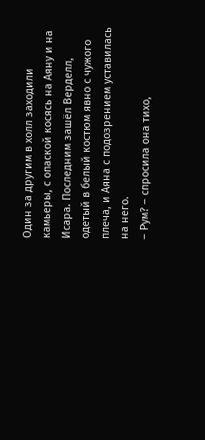Один за другим в холл заходили камьеры, с опаской косясь на Аяну и на Исара. Последним зашёл Верделл, одетый в белый костюм явно с чужого плеча, и Аяна с подозрением уставилась на него.
– Рум? – спросила она тихо,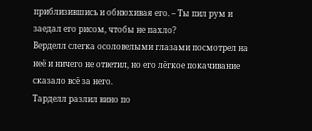приблизившись и обнюхивая его. – Ты пил рум и заедал его рисом, чтобы не пахло?
Верделл слегка осоловелыми глазами посмотрел на неё и ничего не ответил, но его лёгкое покачивание сказало всё за него.
Тарделл разлил вино по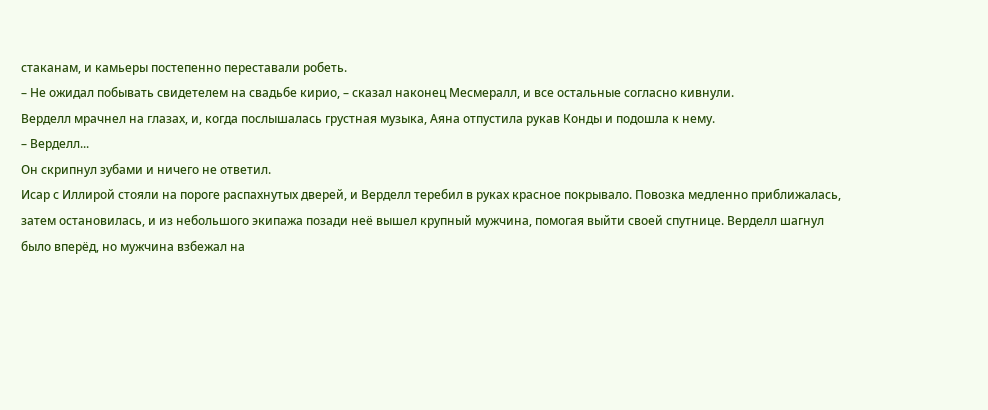стаканам, и камьеры постепенно переставали робеть.
– Не ожидал побывать свидетелем на свадьбе кирио, – сказал наконец Месмералл, и все остальные согласно кивнули.
Верделл мрачнел на глазах, и, когда послышалась грустная музыка, Аяна отпустила рукав Конды и подошла к нему.
– Верделл...
Он скрипнул зубами и ничего не ответил.
Исар с Иллирой стояли на пороге распахнутых дверей, и Верделл теребил в руках красное покрывало. Повозка медленно приближалась, затем остановилась, и из небольшого экипажа позади неё вышел крупный мужчина, помогая выйти своей спутнице. Верделл шагнул было вперёд, но мужчина взбежал на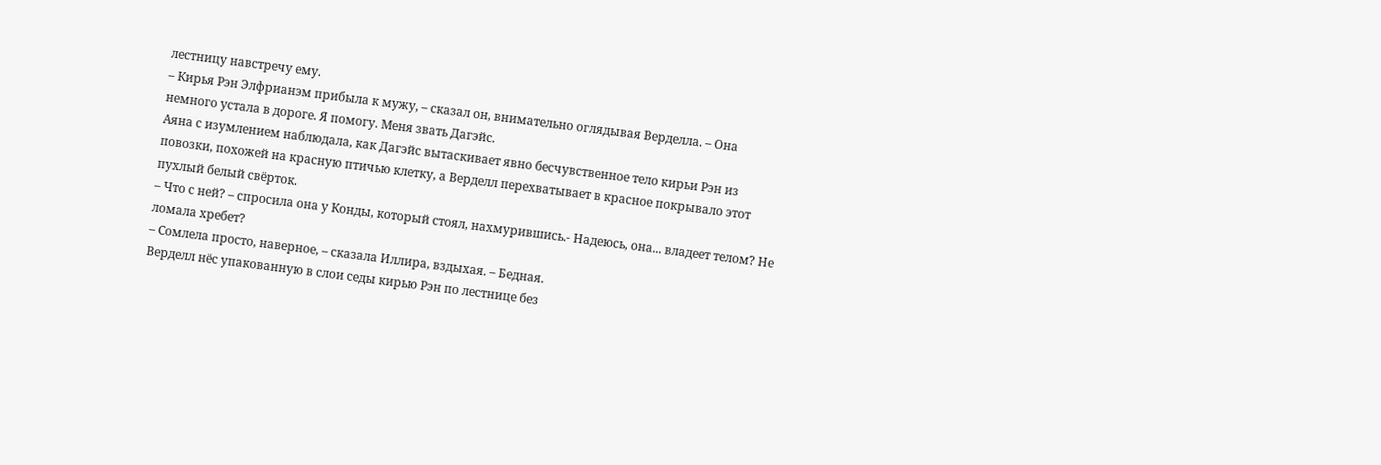лестницу навстречу ему.
– Кирья Рэн Элфрианэм прибыла к мужу, – сказал он, внимательно оглядывая Верделла. – Она немного устала в дороге. Я помогу. Меня звать Дагэйс.
Аяна с изумлением наблюдала, как Дагэйс вытаскивает явно бесчувственное тело кирьи Рэн из повозки, похожей на красную птичью клетку, а Верделл перехватывает в красное покрывало этот пухлый белый свёрток.
– Что с ней? – спросила она у Конды, который стоял, нахмурившись.- Надеюсь, она... владеет телом? Не ломала хребет?
– Сомлела просто, наверное, – сказала Иллира, вздыхая. – Бедная.
Верделл нёс упакованную в слои седы кирью Рэн по лестнице без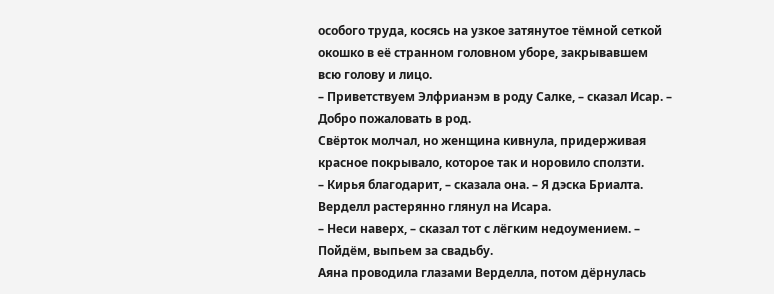особого труда, косясь на узкое затянутое тёмной сеткой окошко в её странном головном уборе, закрывавшем всю голову и лицо.
– Приветствуем Элфрианэм в роду Салке, – сказал Исар. – Добро пожаловать в род.
Свёрток молчал, но женщина кивнула, придерживая красное покрывало, которое так и норовило сползти.
– Кирья благодарит, – сказала она. – Я дэска Бриалта.
Верделл растерянно глянул на Исара.
– Неси наверх, – сказал тот с лёгким недоумением. – Пойдём, выпьем за свадьбу.
Аяна проводила глазами Верделла, потом дёрнулась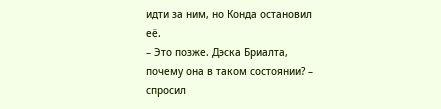идти за ним, но Конда остановил её.
– Это позже. Дэска Бриалта, почему она в таком состоянии? – спросил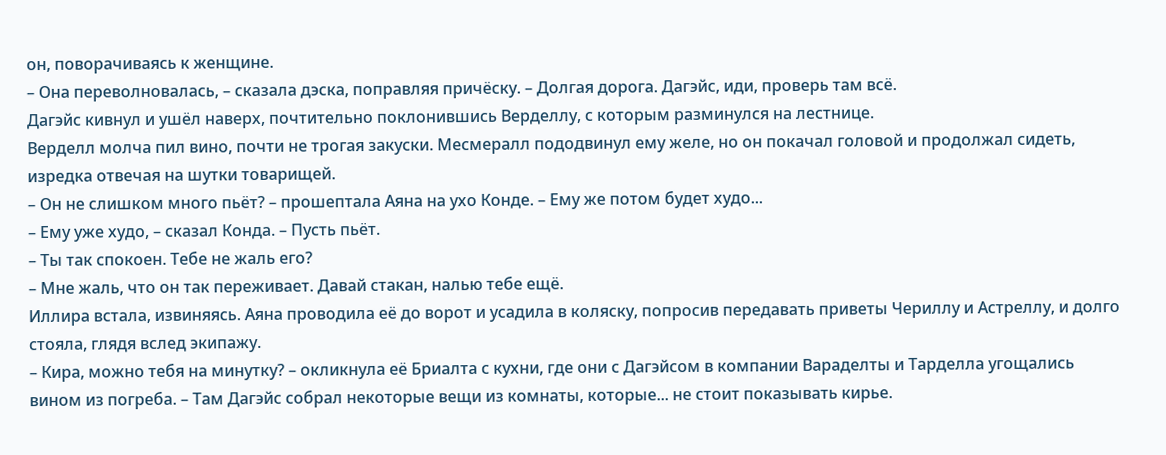он, поворачиваясь к женщине.
– Она переволновалась, – сказала дэска, поправляя причёску. – Долгая дорога. Дагэйс, иди, проверь там всё.
Дагэйс кивнул и ушёл наверх, почтительно поклонившись Верделлу, с которым разминулся на лестнице.
Верделл молча пил вино, почти не трогая закуски. Месмералл пододвинул ему желе, но он покачал головой и продолжал сидеть, изредка отвечая на шутки товарищей.
– Он не слишком много пьёт? – прошептала Аяна на ухо Конде. – Ему же потом будет худо...
– Ему уже худо, – сказал Конда. – Пусть пьёт.
– Ты так спокоен. Тебе не жаль его?
– Мне жаль, что он так переживает. Давай стакан, налью тебе ещё.
Иллира встала, извиняясь. Аяна проводила её до ворот и усадила в коляску, попросив передавать приветы Чериллу и Астреллу, и долго стояла, глядя вслед экипажу.
– Кира, можно тебя на минутку? – окликнула её Бриалта с кухни, где они с Дагэйсом в компании Вараделты и Тарделла угощались вином из погреба. – Там Дагэйс собрал некоторые вещи из комнаты, которые... не стоит показывать кирье.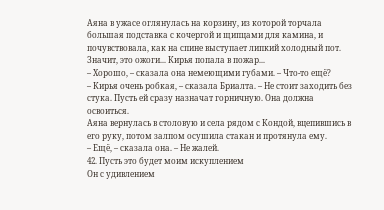Аяна в ужасе оглянулась на корзину, из которой торчала большая подставка с кочергой и щипцами для камина, и почувствовала, как на спине выступает липкий холодный пот. Значит, это ожоги... Кирья попала в пожар...
– Хорошо, – сказала она немеющими губами. – Что-то ещё?
– Кирья очень робкая, – сказала Бриалта. – Не стоит заходить без стука. Пусть ей сразу назначат горничную. Она должна освоиться.
Аяна вернулась в столовую и села рядом с Кондой, вцепившись в его руку, потом залпом осушила стакан и протянула ему.
– Ещё, – сказала она. – Не жалей.
42. Пусть это будет моим искуплением
Он с удивлением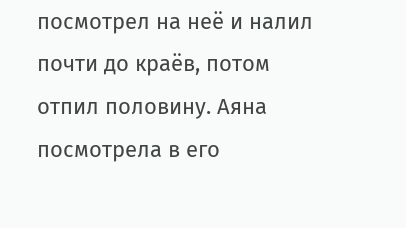посмотрел на неё и налил почти до краёв, потом отпил половину. Аяна посмотрела в его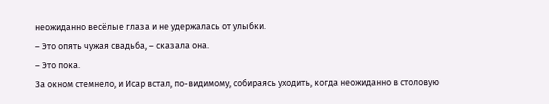неожиданно весёлые глаза и не удержалась от улыбки.
– Это опять чужая свадьба, – сказала она.
– Это пока.
За окном стемнело, и Исар встал, по-видимому, собираясь уходить, когда неожиданно в столовую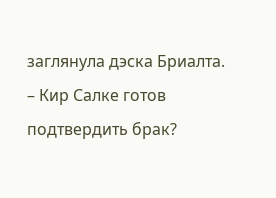заглянула дэска Бриалта.
– Кир Салке готов подтвердить брак?